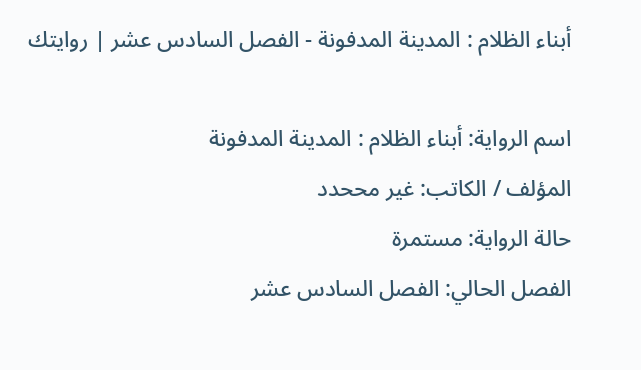أبناء الظلام : المدينة المدفونة - الفصل السادس عشر | روايتك

اسم الرواية: أبناء الظلام : المدينة المدفونة
المؤلف / الكاتب: غير مححدد
حالة الرواية: مستمرة
الفصل الحالي: الفصل السادس عشر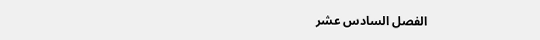الفصل السادس عشر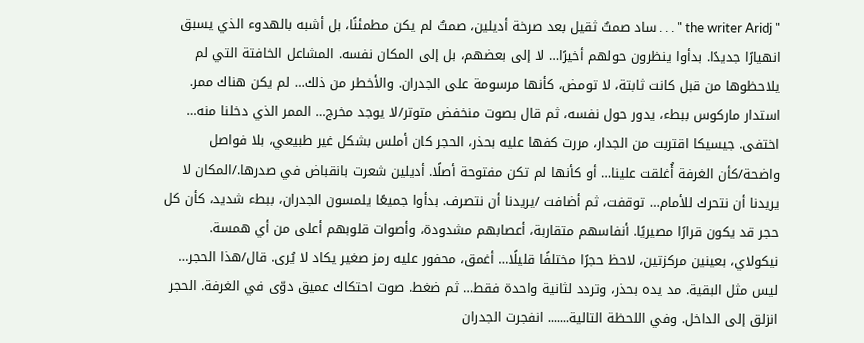" the writer Aridj " . . . ساد صمتٌ ثقيل بعد صرخة أديلين، صمتٌ لم يكن مطمئنًا، بل أشبه بالهدوء الذي يسبق انهيارًا جديدًا. بدأوا ينظرون حولهم أخيرًا… لا إلى بعضهم، بل إلى المكان نفسه. المشاعل الخافتة التي لم يلاحظوها من قبل كانت ثابتة، لا تومض، كأنها مرسومة على الجدران. والأخطر من ذلك… لم يكن هناك ممر. استدار ماركوس ببطء، يدور حول نفسه، ثم قال بصوت منخفض متوتر/لا يوجد مخرج… الممر الذي دخلنا منه… اختفى. جيسيكا اقتربت من الجدار، مررت كفها عليه بحذر، الحجر كان أملس بشكل غير طبيعي، بلا فواصل واضحة/كأن الغرفة أُغلقت علينا… أو كأنها لم تكن مفتوحة أصلًا. أديلين شعرت بانقباض في صدرها./المكان لا يريدنا أن نتحرك للأمام… توقفت، ثم أضافت /يريدنا أن نتصرف. بدأوا جميعًا يلمسون الجدران، ببطء شديد، كأن كل حجر قد يكون قرارًا مصيريًا. أنفاسهم متقاربة، أعصابهم مشدودة، وأصوات قلوبهم أعلى من أي همسة. نيكولاي، بعينين مركزتين، لاحظ حجرًا مختلفًا قليلًا… أغمق، محفور عليه رمز صغير يكاد لا يُرى. قال/هذا الحجر… ليس مثل البقية. مد يده بحذر، وتردد لثانية واحدة فقط… ثم ضغط. صوت احتكاك عميق دوّى في الغرفة. الحجر انزلق إلى الداخل. وفي اللحظة التالية....... انفجرت الجدران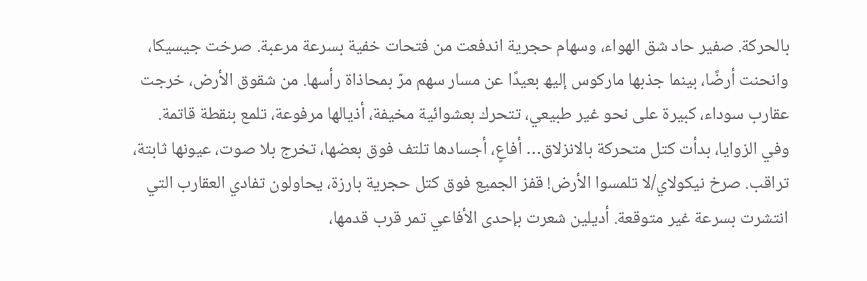بالحركة. صفير حاد شق الهواء، وسهام حجرية اندفعت من فتحات خفية بسرعة مرعبة. صرخت جيسيكا، وانحنت أرضًا، بينما جذبها ماركوس إليھ بعيدًا عن مسار سهم مرّ بمحاذاة رأسها. من شقوق الأرض، خرجت عقارب سوداء، كبيرة على نحو غير طبيعي، تتحرك بعشوائية مخيفة، أذيالها مرفوعة، تلمع بنقطة قاتمة. وفي الزوايا، بدأت كتل متحركة بالانزلاق… أفاعٍ، أجسادها تلتف فوق بعضها، تخرج بلا صوت، عيونها ثابتة، تراقب. صرخ نيكولاي/لا تلمسوا الأرض! قفز الجميع فوق كتل حجرية بارزة، يحاولون تفادي العقارب التي انتشرت بسرعة غير متوقعة. أديلين شعرت بإحدى الأفاعي تمر قرب قدمها،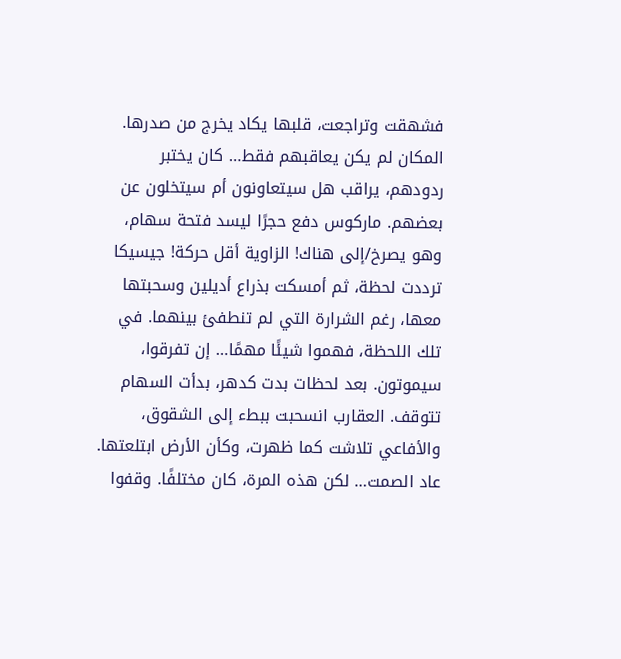فشهقت وتراجعت، قلبها يكاد يخرج من صدرها. المكان لم يكن يعاقبهم فقط… كان يختبر ردودهم، يراقب هل سيتعاونون أم سيتخلون عن بعضهم. ماركوس دفع حجرًا ليسد فتحة سهام، وهو يصرخ/إلى هناك! الزاوية أقل حركة! جيسيكا ترددت لحظة، ثم أمسكت بذراع أديلين وسحبتها معها، رغم الشرارة التي لم تنطفئ بينهما. في تلك اللحظة، فهموا شيئًا مهمًا… إن تفرقوا، سيموتون. بعد لحظات بدت كدهر، بدأت السهام تتوقف. العقارب انسحبت ببطء إلى الشقوق، والأفاعي تلاشت كما ظهرت، وكأن الأرض ابتلعتها. عاد الصمت… لكن هذه المرة، كان مختلفًا. وقفوا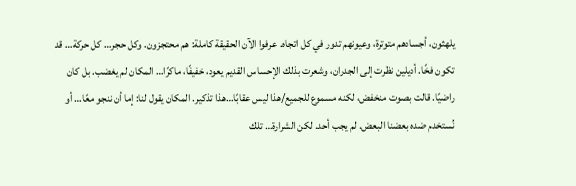يلهثون، أجسادهم متوترة، وعيونهم تدور في كل اتجاه. عرفوا الآن الحقيقة كاملة: هم محتجزون. وكل حجر… كل حركة… قد تكون فخًا. أديلين نظرت إلى الجدران، وشعرت بذلك الإحساس القديم يعود، خفيفًا، ماكرًا… المكان لم يغضب. بل كان راضيًا. قالت بصوت منخفض، لكنه مسموع للجميع/هذا ليس عقابًا…هذا تذكير. المكان يقول لنا: إما أن ننجو معًا… أو نُستخدم ضده بعضنا البعض. لم يجب أحد. لكن الشرارة… تلك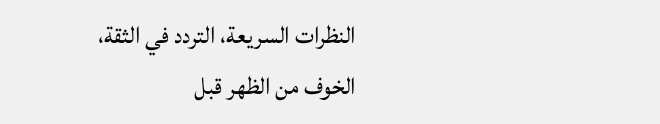النظرات السريعة، التردد في الثقة، الخوف من الظهر قبل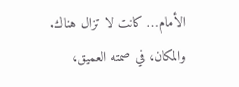الأمام… كانت لا تزال هناك. والمكان، في صمته العميق،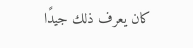كان يعرف ذلك جيدًا